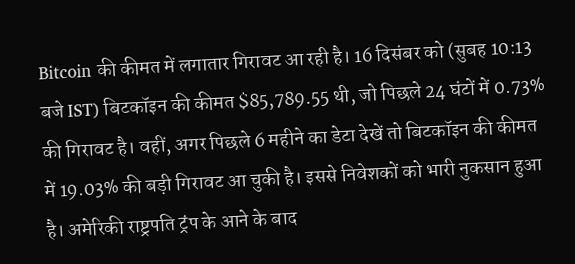Bitcoin की कीमत में लगातार गिरावट आ रही है। 16 दिसंबर को (सुबह 10:13 बजे IST) बिटकॉइन की कीमत $85,789.55 थी, जो पिछले 24 घंटों में 0.73% की गिरावट है। वहीं, अगर पिछले 6 महीने का डेटा देखें तो बिटकॉइन की कीमत में 19.03% की बड़ी गिरावट आ चुकी है। इससे निवेशकों को भारी नुकसान हुआ है। अमेरिकी राष्ट्रपति ट्रंप के आने के बाद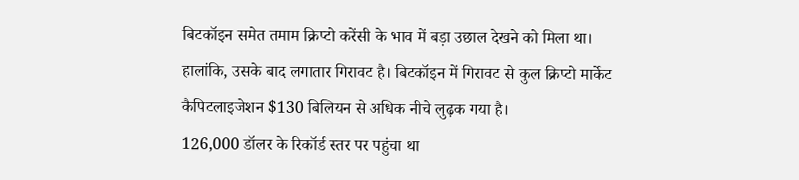बिटकॉइन समेत तमाम क्रिप्टो करेंसी के भाव में बड़ा उछाल देखने को मिला था। हालांकि, उसके बाद लगातार गिरावट है। बिटकॉइन में गिरावट से कुल क्रिप्टो मार्केट कैपिटलाइजेशन $130 बिलियन से अधिक नीचे लुढ़क गया है।
126,000 डॉलर के रिकॉर्ड स्तर पर पहुंचा था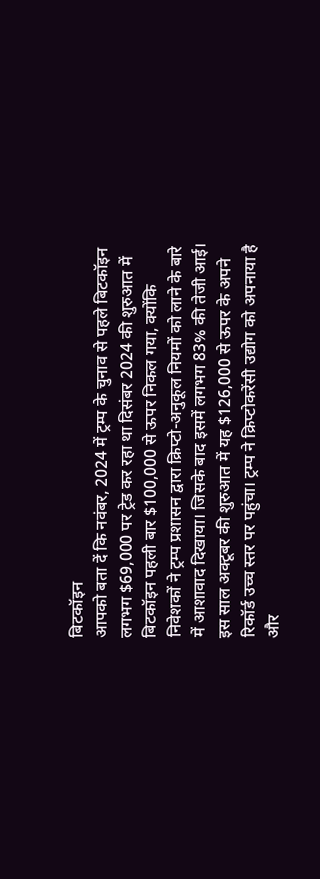बिटकॉइन
आपको बता दें कि नवंबर, 2024 में ट्रम्प के चुनाव से पहले बिटकॉइन लगभग $69,000 पर ट्रेड कर रहा था दिसंबर 2024 की शुरुआत में बिटकॉइन पहली बार $100,000 से ऊपर निकल गया, क्योंकि निवेशकों ने ट्रम्प प्रशासन द्वारा क्रिप्टो-अनुकूल नियमों को लाने के बारे में आशावाद दिखाया। जिसके बाद इसमें लगभग 83% की तेजी आई। इस साल अक्टूबर की शुरुआत में यह $126,000 से ऊपर के अपने रिकॉर्ड उच्च स्तर पर पहुंचा। ट्रम्प ने क्रिप्टोकरेंसी उद्योग को अपनाया है और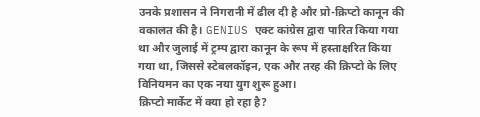उनके प्रशासन ने निगरानी में ढील दी है और प्रो-क्रिप्टो कानून की वकालत की है। GENIUS एक्ट कांग्रेस द्वारा पारित किया गया था और जुलाई में ट्रम्प द्वारा कानून के रूप में हस्ताक्षरित किया गया था, जिससे स्टेबलकॉइन, एक और तरह की क्रिप्टो के लिए विनियमन का एक नया युग शुरू हुआ।
क्रिप्टो मार्केट में क्या हो रहा है?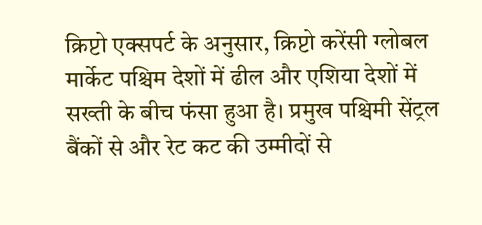क्रिप्टो एक्सपर्ट के अनुसार, क्रिप्टो करेंसी ग्लोबल मार्केट पश्चिम देशों में ढील और एशिया देशों में सख्ती के बीच फंसा हुआ है। प्रमुख पश्चिमी सेंट्रल बैंकों से और रेट कट की उम्मीदों से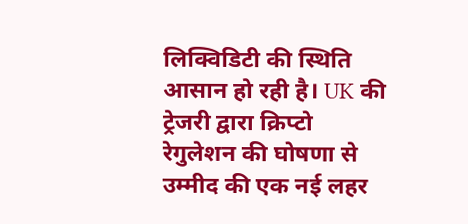लिक्विडिटी की स्थिति आसान हो रही है। UK की ट्रेजरी द्वारा क्रिप्टो रेगुलेशन की घोषणा से उम्मीद की एक नई लहर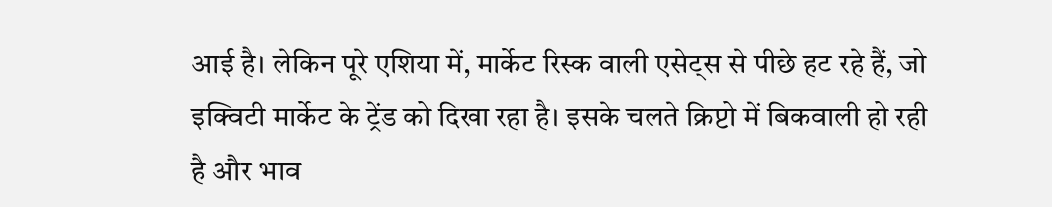आई है। लेकिन पूरे एशिया में, मार्केट रिस्क वाली एसेट्स से पीछे हट रहे हैं, जो इक्विटी मार्केट के ट्रेंड को दिखा रहा है। इसके चलते क्रिप्टो में बिकवाली हो रही है और भाव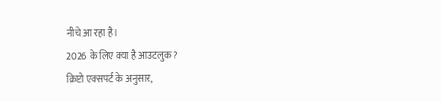नीचे आ रहा है।
2026 के लिए क्या है आउटलुक?
क्रिप्टो एक्सपर्ट के अनुसार,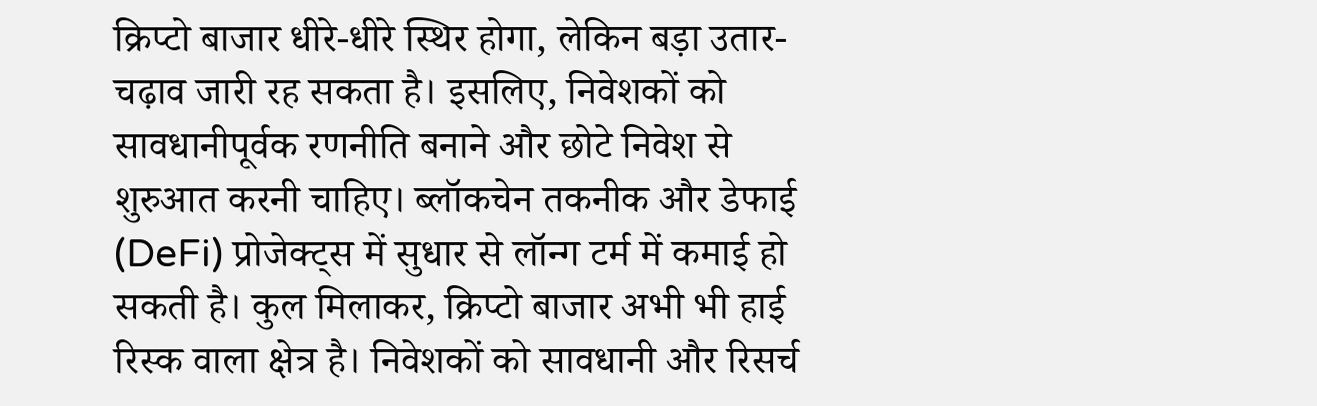क्रिप्टो बाजार धीरे-धीरे स्थिर होगा, लेकिन बड़ा उतार-चढ़ाव जारी रह सकता है। इसलिए, निवेशकों को सावधानीपूर्वक रणनीति बनाने और छोटे निवेश से शुरुआत करनी चाहिए। ब्लॉकचेन तकनीक और डेफाई (DeFi) प्रोजेक्ट्स में सुधार से लॉन्ग टर्म में कमाई हो सकती है। कुल मिलाकर, क्रिप्टो बाजार अभी भी हाई रिस्क वाला क्षेत्र है। निवेशकों को सावधानी और रिसर्च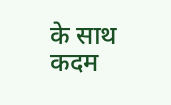के साथ कदम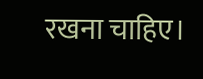रखना चाहिए।